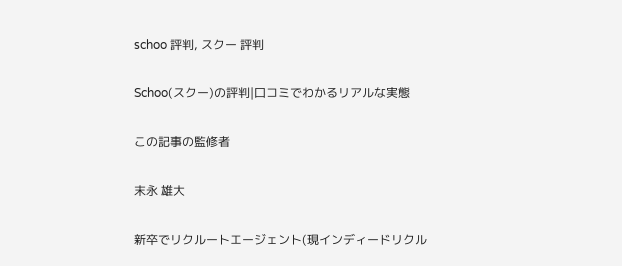schoo 評判, スクー 評判

Schoo(スクー)の評判|口コミでわかるリアルな実態

この記事の監修者

末永 雄大

新卒でリクルートエージェント(現インディードリクル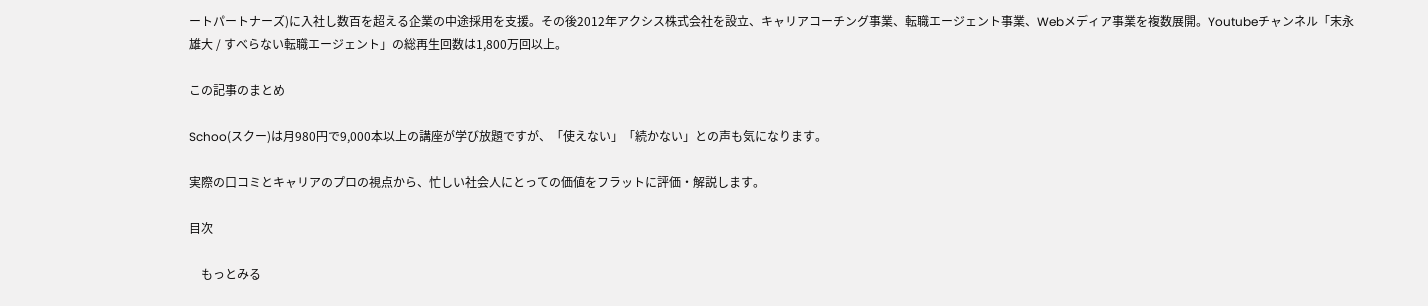ートパートナーズ)に入社し数百を超える企業の中途採用を支援。その後2012年アクシス株式会社を設立、キャリアコーチング事業、転職エージェント事業、Webメディア事業を複数展開。Youtubeチャンネル「末永雄大 / すべらない転職エージェント」の総再生回数は1,800万回以上。

この記事のまとめ

Schoo(スクー)は月980円で9,000本以上の講座が学び放題ですが、「使えない」「続かない」との声も気になります。

実際の口コミとキャリアのプロの視点から、忙しい社会人にとっての価値をフラットに評価・解説します。

目次

    もっとみる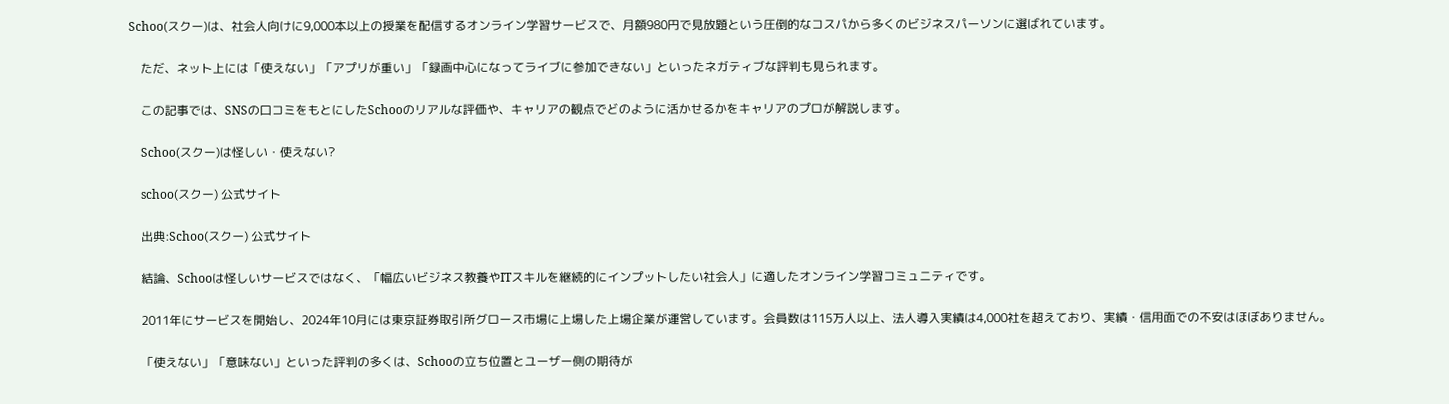Schoo(スクー)は、社会人向けに9,000本以上の授業を配信するオンライン学習サービスで、月額980円で見放題という圧倒的なコスパから多くのビジネスパーソンに選ばれています。

    ただ、ネット上には「使えない」「アプリが重い」「録画中心になってライブに参加できない」といったネガティブな評判も見られます。

    この記事では、SNSの口コミをもとにしたSchooのリアルな評価や、キャリアの観点でどのように活かせるかをキャリアのプロが解説します。

    Schoo(スクー)は怪しい・使えない?

    schoo(スクー) 公式サイト

    出典:Schoo(スクー) 公式サイト

    結論、Schooは怪しいサービスではなく、「幅広いビジネス教養やITスキルを継続的にインプットしたい社会人」に適したオンライン学習コミュニティです。

    2011年にサービスを開始し、2024年10月には東京証券取引所グロース市場に上場した上場企業が運営しています。会員数は115万人以上、法人導入実績は4,000社を超えており、実績・信用面での不安はほぼありません。

    「使えない」「意味ない」といった評判の多くは、Schooの立ち位置とユーザー側の期待が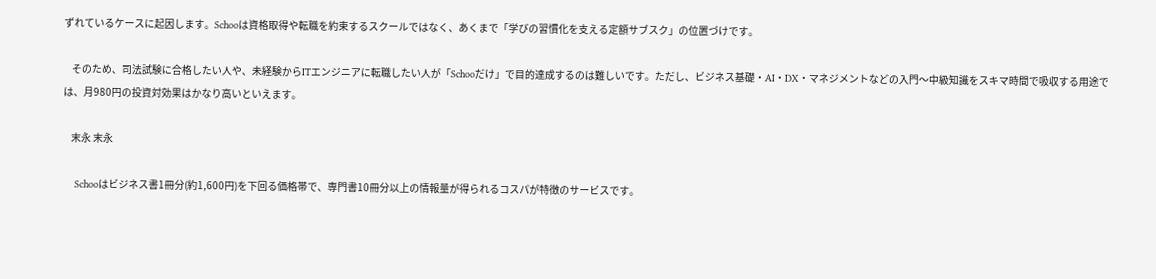ずれているケースに起因します。Schooは資格取得や転職を約束するスクールではなく、あくまで「学びの習慣化を支える定額サブスク」の位置づけです。

    そのため、司法試験に合格したい人や、未経験からITエンジニアに転職したい人が「Schooだけ」で目的達成するのは難しいです。ただし、ビジネス基礎・AI・DX・マネジメントなどの入門〜中級知識をスキマ時間で吸収する用途では、月980円の投資対効果はかなり高いといえます。

    末永 末永

    Schooはビジネス書1冊分(約1,600円)を下回る価格帯で、専門書10冊分以上の情報量が得られるコスパが特徴のサービスです。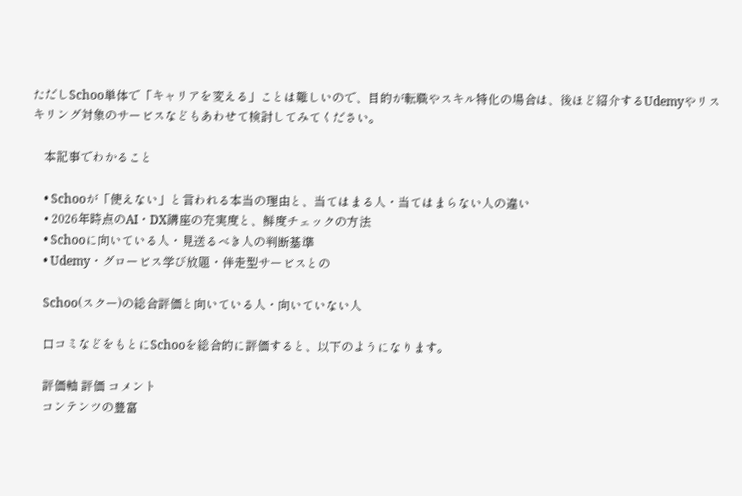ただしSchoo単体で「キャリアを変える」ことは難しいので、目的が転職やスキル特化の場合は、後ほど紹介するUdemyやリスキリング対象のサービスなどもあわせて検討してみてください。

    本記事でわかること

    • Schooが「使えない」と言われる本当の理由と、当てはまる人・当てはまらない人の違い
    • 2026年時点のAI・DX講座の充実度と、鮮度チェックの方法
    • Schooに向いている人・見送るべき人の判断基準
    • Udemy・グロービス学び放題・伴走型サービスとの

    Schoo(スクー)の総合評価と向いている人・向いていない人

    口コミなどをもとにSchooを総合的に評価すると、以下のようになります。

    評価軸 評価 コメント
    コンテンツの豊富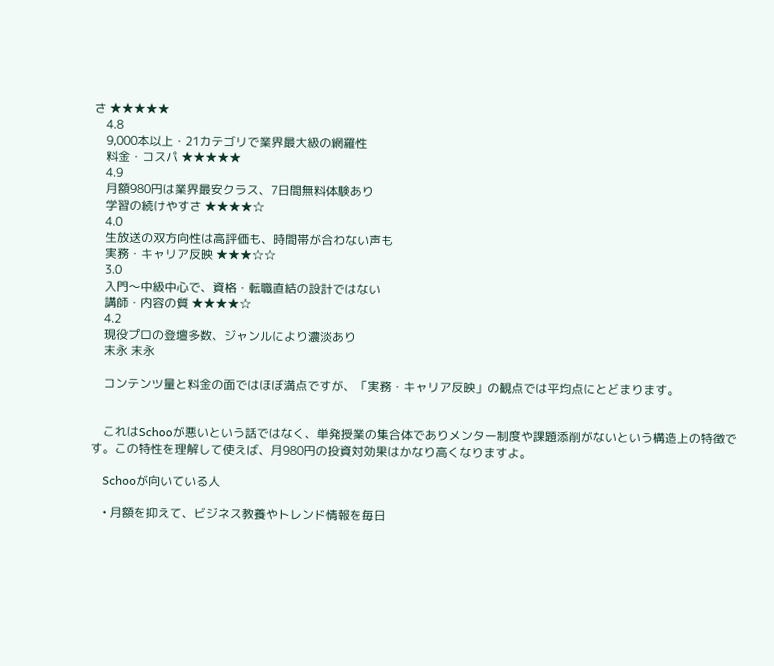さ ★★★★★
    4.8
    9,000本以上・21カテゴリで業界最大級の網羅性
    料金・コスパ ★★★★★
    4.9
    月額980円は業界最安クラス、7日間無料体験あり
    学習の続けやすさ ★★★★☆
    4.0
    生放送の双方向性は高評価も、時間帯が合わない声も
    実務・キャリア反映 ★★★☆☆
    3.0
    入門〜中級中心で、資格・転職直結の設計ではない
    講師・内容の質 ★★★★☆
    4.2
    現役プロの登壇多数、ジャンルにより濃淡あり
    末永 末永

    コンテンツ量と料金の面ではほぼ満点ですが、「実務・キャリア反映」の観点では平均点にとどまります。


    これはSchooが悪いという話ではなく、単発授業の集合体でありメンター制度や課題添削がないという構造上の特徴です。この特性を理解して使えば、月980円の投資対効果はかなり高くなりますよ。

    Schooが向いている人

    • 月額を抑えて、ビジネス教養やトレンド情報を毎日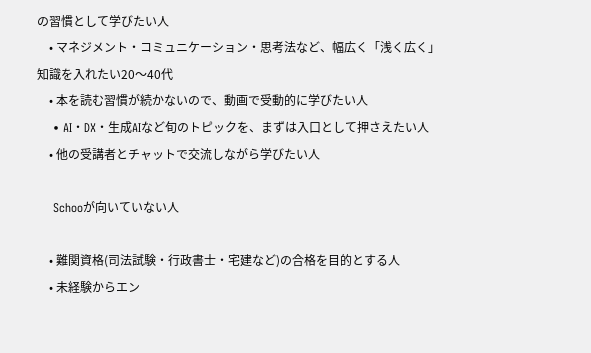の習慣として学びたい人
    • マネジメント・コミュニケーション・思考法など、幅広く「浅く広く」知識を入れたい20〜40代
    • 本を読む習慣が続かないので、動画で受動的に学びたい人
    • AI・DX・生成AIなど旬のトピックを、まずは入口として押さえたい人
    • 他の受講者とチャットで交流しながら学びたい人

    Schooが向いていない人

    • 難関資格(司法試験・行政書士・宅建など)の合格を目的とする人
    • 未経験からエン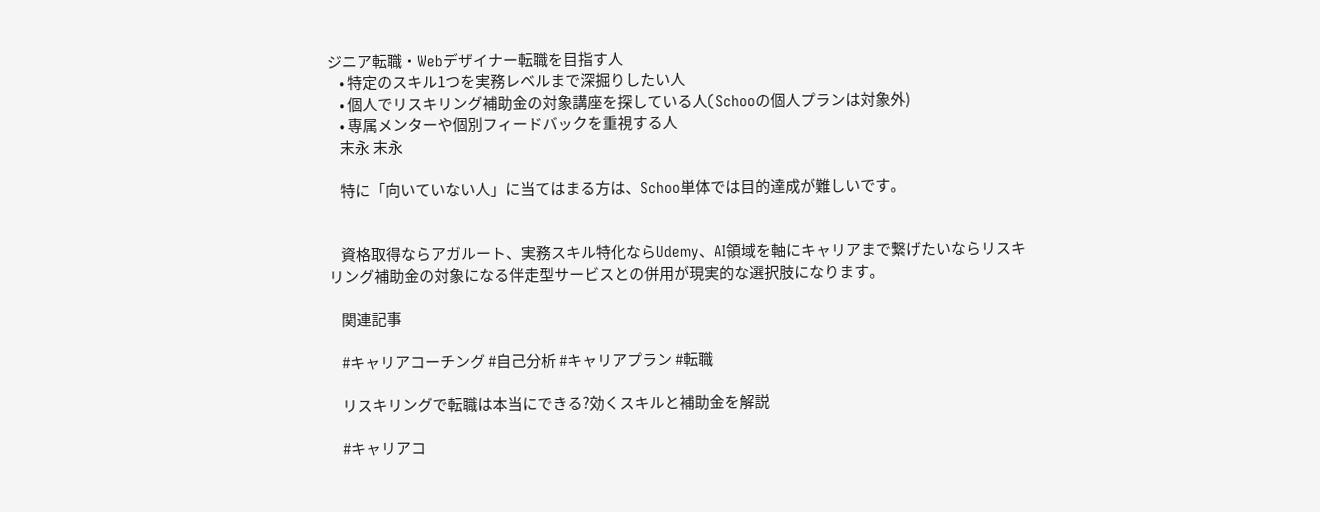ジニア転職・Webデザイナー転職を目指す人
    • 特定のスキル1つを実務レベルまで深掘りしたい人
    • 個人でリスキリング補助金の対象講座を探している人(Schooの個人プランは対象外)
    • 専属メンターや個別フィードバックを重視する人
    末永 末永

    特に「向いていない人」に当てはまる方は、Schoo単体では目的達成が難しいです。


    資格取得ならアガルート、実務スキル特化ならUdemy、AI領域を軸にキャリアまで繋げたいならリスキリング補助金の対象になる伴走型サービスとの併用が現実的な選択肢になります。

    関連記事

    #キャリアコーチング #自己分析 #キャリアプラン #転職

    リスキリングで転職は本当にできる?効くスキルと補助金を解説

    #キャリアコ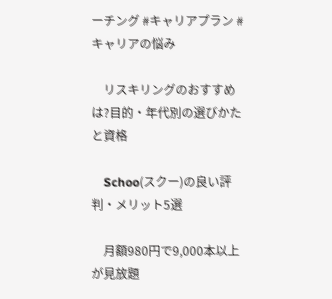ーチング #キャリアプラン #キャリアの悩み

    リスキリングのおすすめは?目的・年代別の選びかたと資格

    Schoo(スクー)の良い評判・メリット5選

    月額980円で9,000本以上が見放題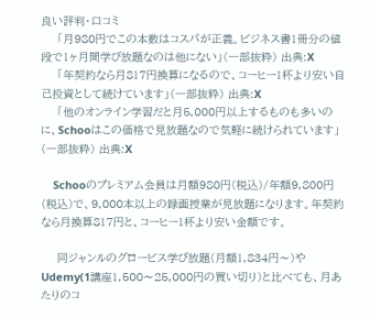良い評判・口コミ
    「月980円でこの本数はコスパが正義。ビジネス書1冊分の値段で1ヶ月間学び放題なのは他にない」(一部抜粋) 出典:X
    「年契約なら月817円換算になるので、コーヒー1杯より安い自己投資として続けています」(一部抜粋) 出典:X
    「他のオンライン学習だと月5,000円以上するものも多いのに、Schooはこの価格で見放題なので気軽に続けられています」(一部抜粋) 出典:X

    Schooのプレミアム会員は月額980円(税込)/年額9,800円(税込)で、9,000本以上の録画授業が見放題になります。年契約なら月換算817円と、コーヒー1杯より安い金額です。

    同ジャンルのグロービス学び放題(月額1,834円〜)やUdemy(1講座1,500〜25,000円の買い切り)と比べても、月あたりのコ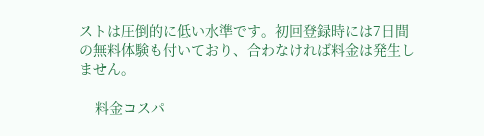ストは圧倒的に低い水準です。初回登録時には7日間の無料体験も付いており、合わなければ料金は発生しません。

    料金コスパ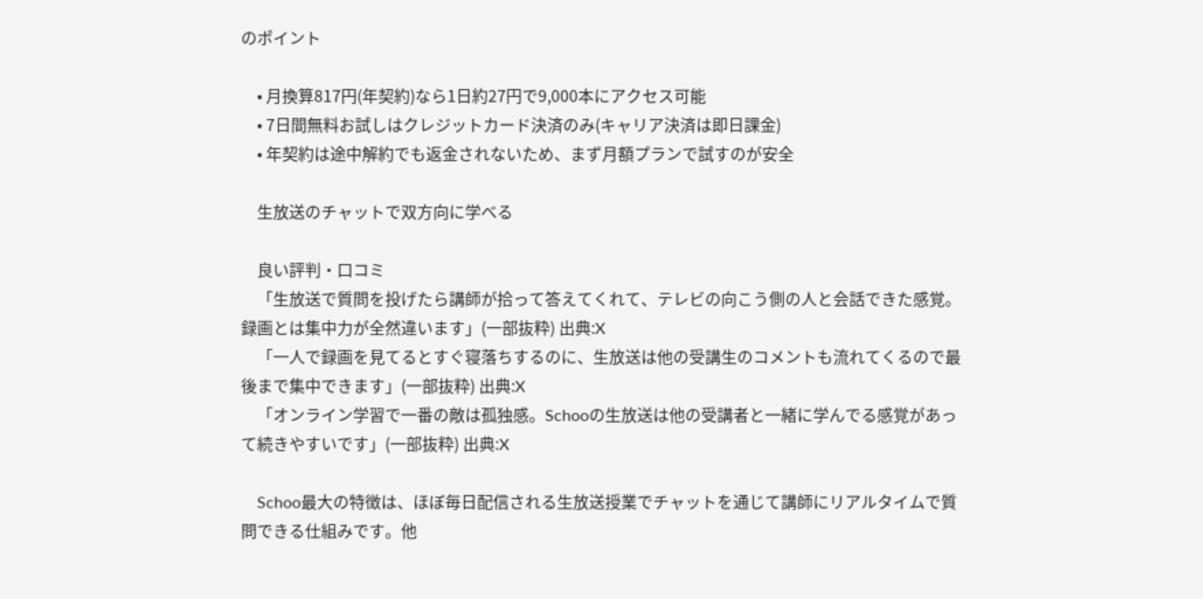のポイント

    • 月換算817円(年契約)なら1日約27円で9,000本にアクセス可能
    • 7日間無料お試しはクレジットカード決済のみ(キャリア決済は即日課金)
    • 年契約は途中解約でも返金されないため、まず月額プランで試すのが安全

    生放送のチャットで双方向に学べる

    良い評判・口コミ
    「生放送で質問を投げたら講師が拾って答えてくれて、テレビの向こう側の人と会話できた感覚。録画とは集中力が全然違います」(一部抜粋) 出典:X
    「一人で録画を見てるとすぐ寝落ちするのに、生放送は他の受講生のコメントも流れてくるので最後まで集中できます」(一部抜粋) 出典:X
    「オンライン学習で一番の敵は孤独感。Schooの生放送は他の受講者と一緒に学んでる感覚があって続きやすいです」(一部抜粋) 出典:X

    Schoo最大の特徴は、ほぼ毎日配信される生放送授業でチャットを通じて講師にリアルタイムで質問できる仕組みです。他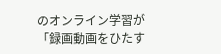のオンライン学習が「録画動画をひたす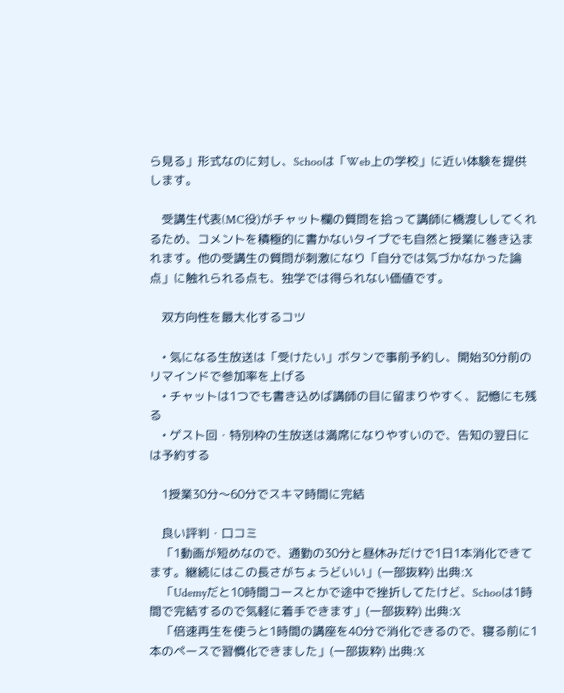ら見る」形式なのに対し、Schooは「Web上の学校」に近い体験を提供します。

    受講生代表(MC役)がチャット欄の質問を拾って講師に橋渡ししてくれるため、コメントを積極的に書かないタイプでも自然と授業に巻き込まれます。他の受講生の質問が刺激になり「自分では気づかなかった論点」に触れられる点も、独学では得られない価値です。

    双方向性を最大化するコツ

    • 気になる生放送は「受けたい」ボタンで事前予約し、開始30分前のリマインドで参加率を上げる
    • チャットは1つでも書き込めば講師の目に留まりやすく、記憶にも残る
    • ゲスト回・特別枠の生放送は満席になりやすいので、告知の翌日には予約する

    1授業30分〜60分でスキマ時間に完結

    良い評判・口コミ
    「1動画が短めなので、通勤の30分と昼休みだけで1日1本消化できてます。継続にはこの長さがちょうどいい」(一部抜粋) 出典:X
    「Udemyだと10時間コースとかで途中で挫折してたけど、Schooは1時間で完結するので気軽に着手できます」(一部抜粋) 出典:X
    「倍速再生を使うと1時間の講座を40分で消化できるので、寝る前に1本のペースで習慣化できました」(一部抜粋) 出典:X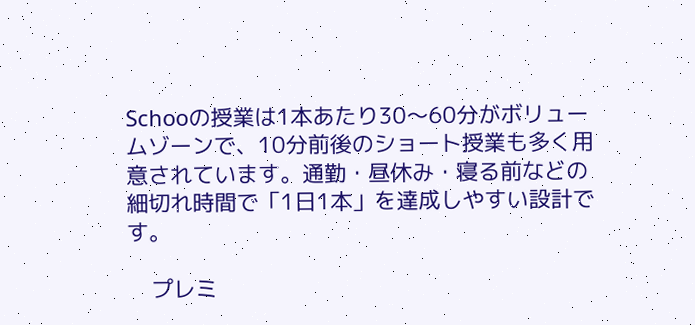Schooの授業は1本あたり30〜60分がボリュームゾーンで、10分前後のショート授業も多く用意されています。通勤・昼休み・寝る前などの細切れ時間で「1日1本」を達成しやすい設計です。

    プレミ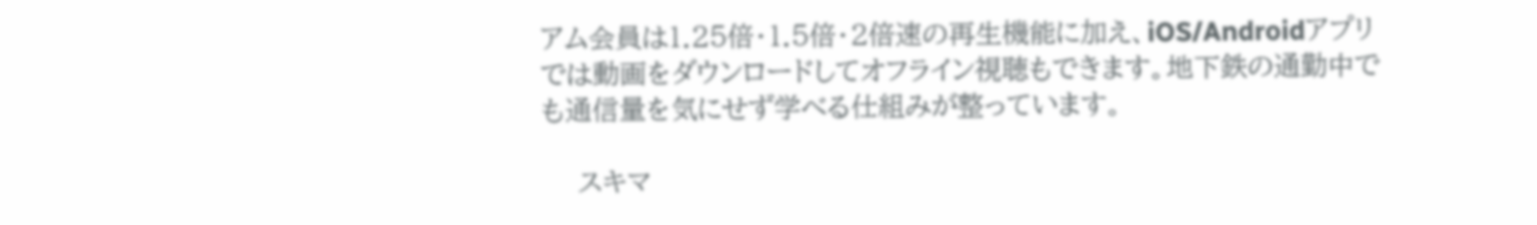アム会員は1.25倍・1.5倍・2倍速の再生機能に加え、iOS/Androidアプリでは動画をダウンロードしてオフライン視聴もできます。地下鉄の通勤中でも通信量を気にせず学べる仕組みが整っています。

    スキマ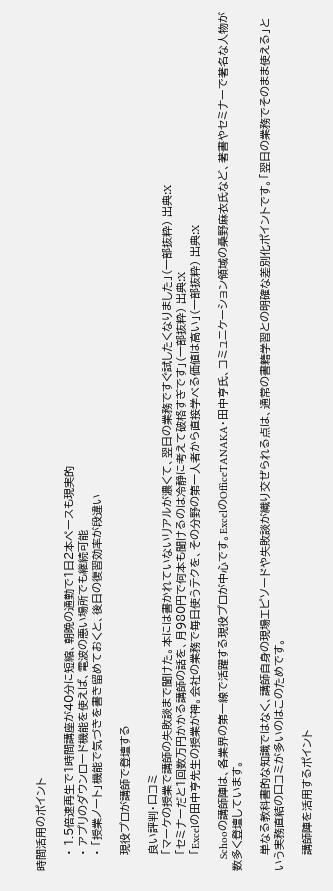時間活用のポイント

    • 1.5倍速再生で1時間講座が40分に短縮、朝晩の通勤で1日2本ペースも現実的
    • アプリのダウンロード機能を使えば、電波の悪い場所でも継続可能
    • 「授業ノート」機能で気づきを書き留めておくと、後日の復習効率が段違い

    現役プロが講師で登壇する

    良い評判・口コミ
    「マーケの授業で講師の失敗談まで聞けた。本には書かれていないリアルが濃くて、翌日の業務ですぐ試したくなりました」(一部抜粋) 出典:X
    「セミナーだと1回数万円かかる講師の話を、月980円で何本も聞けるのは冷静に考えて破格すぎです」(一部抜粋) 出典:X
    「Excelの田中亨先生の授業が神。会社の業務で毎日使うテクを、その分野の第一人者から直接学べる価値は高い」(一部抜粋) 出典:X

    Schooの講師陣は、各業界の第一線で活躍する現役プロが中心です。ExcelのOfficeTANAKA・田中亨氏、コミュニケーション領域の桑野麻衣氏など、著書やセミナーで著名な人物が数多く登壇しています。

    単なる教科書的な知識ではなく、講師自身の現場エピソードや失敗談が織り交ぜられる点は、通常の書籍学習との明確な差別化ポイントです。「翌日の業務でそのまま使える」という実務直結の口コミが多いのはこのためです。

    講師陣を活用するポイント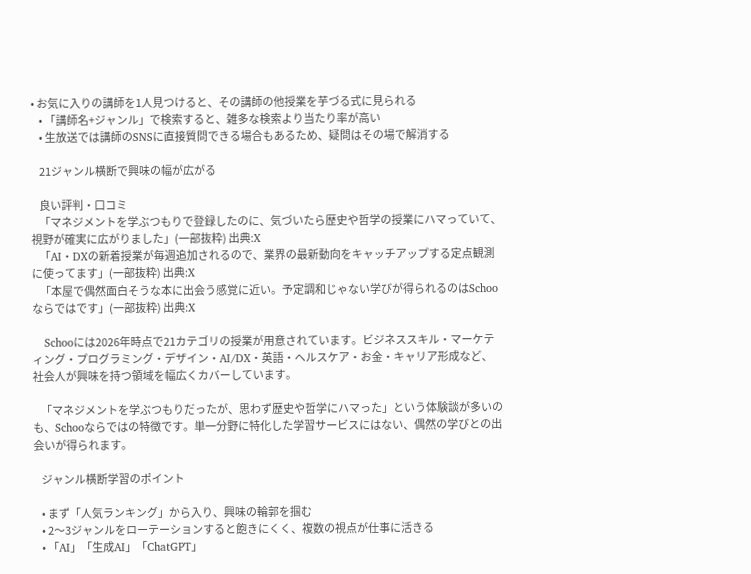• お気に入りの講師を1人見つけると、その講師の他授業を芋づる式に見られる
    • 「講師名+ジャンル」で検索すると、雑多な検索より当たり率が高い
    • 生放送では講師のSNSに直接質問できる場合もあるため、疑問はその場で解消する

    21ジャンル横断で興味の幅が広がる

    良い評判・口コミ
    「マネジメントを学ぶつもりで登録したのに、気づいたら歴史や哲学の授業にハマっていて、視野が確実に広がりました」(一部抜粋) 出典:X
    「AI・DXの新着授業が毎週追加されるので、業界の最新動向をキャッチアップする定点観測に使ってます」(一部抜粋) 出典:X
    「本屋で偶然面白そうな本に出会う感覚に近い。予定調和じゃない学びが得られるのはSchooならではです」(一部抜粋) 出典:X

    Schooには2026年時点で21カテゴリの授業が用意されています。ビジネススキル・マーケティング・プログラミング・デザイン・AI/DX・英語・ヘルスケア・お金・キャリア形成など、社会人が興味を持つ領域を幅広くカバーしています。

    「マネジメントを学ぶつもりだったが、思わず歴史や哲学にハマった」という体験談が多いのも、Schooならではの特徴です。単一分野に特化した学習サービスにはない、偶然の学びとの出会いが得られます。

    ジャンル横断学習のポイント

    • まず「人気ランキング」から入り、興味の輪郭を掴む
    • 2〜3ジャンルをローテーションすると飽きにくく、複数の視点が仕事に活きる
    • 「AI」「生成AI」「ChatGPT」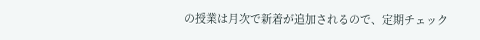の授業は月次で新着が追加されるので、定期チェック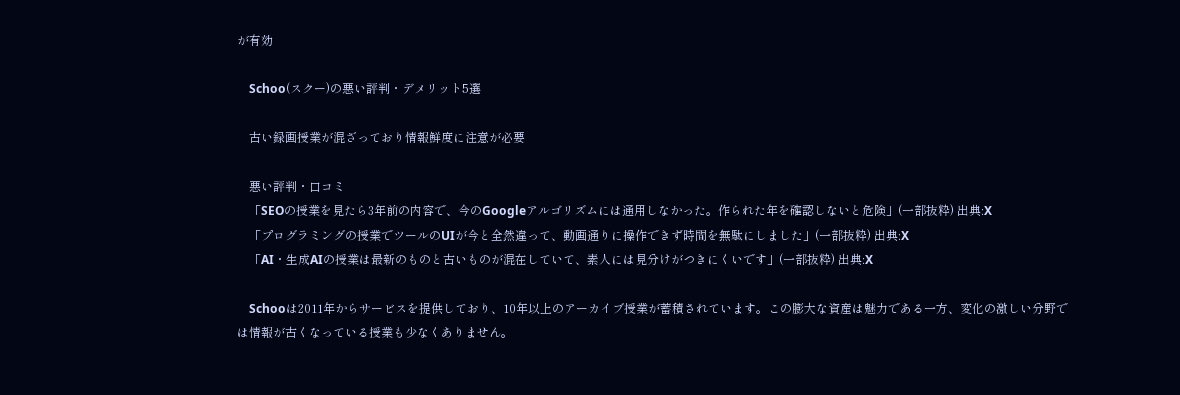が有効

    Schoo(スクー)の悪い評判・デメリット5選

    古い録画授業が混ざっており情報鮮度に注意が必要

    悪い評判・口コミ
    「SEOの授業を見たら3年前の内容で、今のGoogleアルゴリズムには通用しなかった。作られた年を確認しないと危険」(一部抜粋) 出典:X
    「プログラミングの授業でツールのUIが今と全然違って、動画通りに操作できず時間を無駄にしました」(一部抜粋) 出典:X
    「AI・生成AIの授業は最新のものと古いものが混在していて、素人には見分けがつきにくいです」(一部抜粋) 出典:X

    Schooは2011年からサービスを提供しており、10年以上のアーカイブ授業が蓄積されています。この膨大な資産は魅力である一方、変化の激しい分野では情報が古くなっている授業も少なくありません。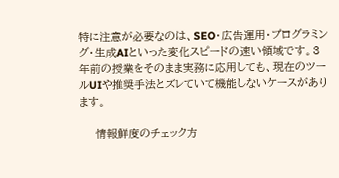特に注意が必要なのは、SEO・広告運用・プログラミング・生成AIといった変化スピードの速い領域です。3年前の授業をそのまま実務に応用しても、現在のツールUIや推奨手法とズレていて機能しないケースがあります。

    情報鮮度のチェック方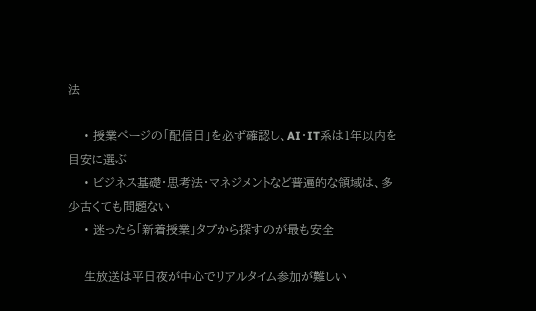法

    • 授業ページの「配信日」を必ず確認し、AI・IT系は1年以内を目安に選ぶ
    • ビジネス基礎・思考法・マネジメントなど普遍的な領域は、多少古くても問題ない
    • 迷ったら「新着授業」タブから探すのが最も安全

    生放送は平日夜が中心でリアルタイム参加が難しい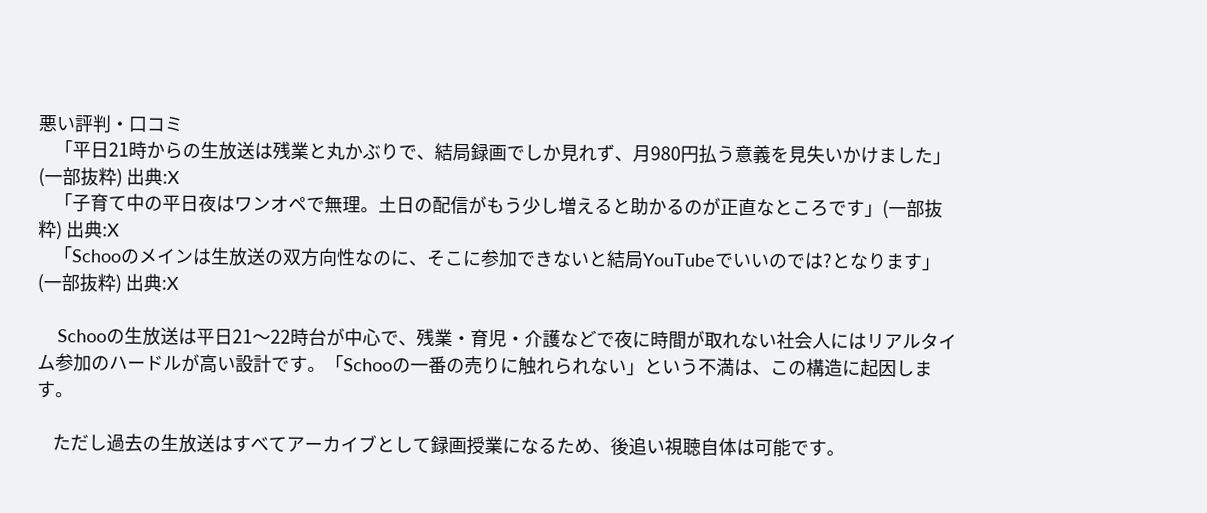悪い評判・口コミ
    「平日21時からの生放送は残業と丸かぶりで、結局録画でしか見れず、月980円払う意義を見失いかけました」(一部抜粋) 出典:X
    「子育て中の平日夜はワンオペで無理。土日の配信がもう少し増えると助かるのが正直なところです」(一部抜粋) 出典:X
    「Schooのメインは生放送の双方向性なのに、そこに参加できないと結局YouTubeでいいのでは?となります」(一部抜粋) 出典:X

    Schooの生放送は平日21〜22時台が中心で、残業・育児・介護などで夜に時間が取れない社会人にはリアルタイム参加のハードルが高い設計です。「Schooの一番の売りに触れられない」という不満は、この構造に起因します。

    ただし過去の生放送はすべてアーカイブとして録画授業になるため、後追い視聴自体は可能です。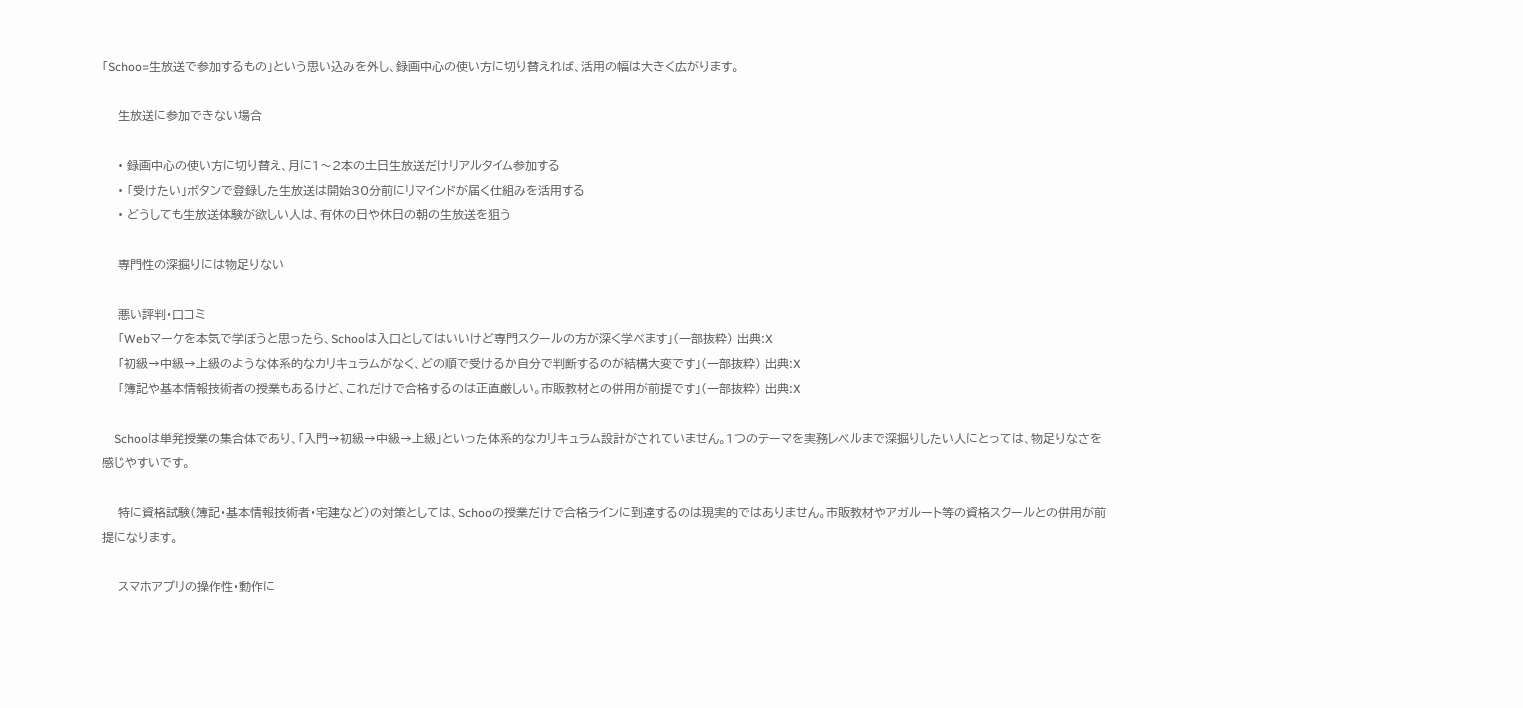「Schoo=生放送で参加するもの」という思い込みを外し、録画中心の使い方に切り替えれば、活用の幅は大きく広がります。

    生放送に参加できない場合

    • 録画中心の使い方に切り替え、月に1〜2本の土日生放送だけリアルタイム参加する
    • 「受けたい」ボタンで登録した生放送は開始30分前にリマインドが届く仕組みを活用する
    • どうしても生放送体験が欲しい人は、有休の日や休日の朝の生放送を狙う

    専門性の深掘りには物足りない

    悪い評判・口コミ
    「Webマーケを本気で学ぼうと思ったら、Schooは入口としてはいいけど専門スクールの方が深く学べます」(一部抜粋) 出典:X
    「初級→中級→上級のような体系的なカリキュラムがなく、どの順で受けるか自分で判断するのが結構大変です」(一部抜粋) 出典:X
    「簿記や基本情報技術者の授業もあるけど、これだけで合格するのは正直厳しい。市販教材との併用が前提です」(一部抜粋) 出典:X

    Schooは単発授業の集合体であり、「入門→初級→中級→上級」といった体系的なカリキュラム設計がされていません。1つのテーマを実務レベルまで深掘りしたい人にとっては、物足りなさを感じやすいです。

    特に資格試験(簿記・基本情報技術者・宅建など)の対策としては、Schooの授業だけで合格ラインに到達するのは現実的ではありません。市販教材やアガルート等の資格スクールとの併用が前提になります。

    スマホアプリの操作性・動作に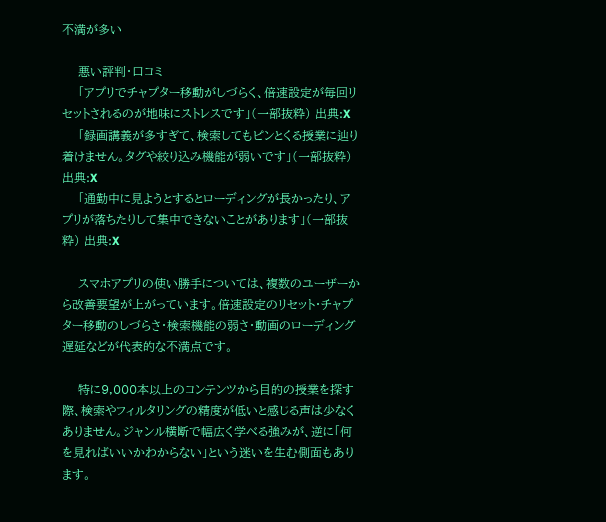不満が多い

    悪い評判・口コミ
    「アプリでチャプター移動がしづらく、倍速設定が毎回リセットされるのが地味にストレスです」(一部抜粋) 出典:X
    「録画講義が多すぎて、検索してもピンとくる授業に辿り着けません。タグや絞り込み機能が弱いです」(一部抜粋) 出典:X
    「通勤中に見ようとするとローディングが長かったり、アプリが落ちたりして集中できないことがあります」(一部抜粋) 出典:X

    スマホアプリの使い勝手については、複数のユーザーから改善要望が上がっています。倍速設定のリセット・チャプター移動のしづらさ・検索機能の弱さ・動画のローディング遅延などが代表的な不満点です。

    特に9,000本以上のコンテンツから目的の授業を探す際、検索やフィルタリングの精度が低いと感じる声は少なくありません。ジャンル横断で幅広く学べる強みが、逆に「何を見ればいいかわからない」という迷いを生む側面もあります。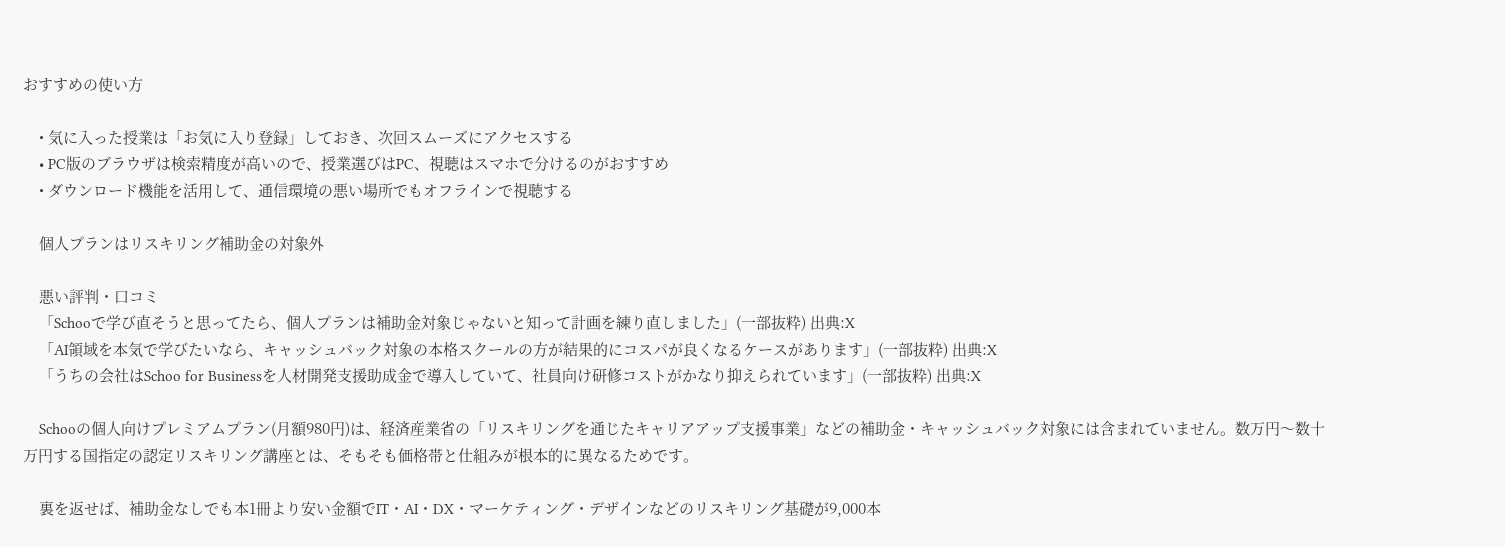おすすめの使い方

    • 気に入った授業は「お気に入り登録」しておき、次回スムーズにアクセスする
    • PC版のブラウザは検索精度が高いので、授業選びはPC、視聴はスマホで分けるのがおすすめ
    • ダウンロード機能を活用して、通信環境の悪い場所でもオフラインで視聴する

    個人プランはリスキリング補助金の対象外

    悪い評判・口コミ
    「Schooで学び直そうと思ってたら、個人プランは補助金対象じゃないと知って計画を練り直しました」(一部抜粋) 出典:X
    「AI領域を本気で学びたいなら、キャッシュバック対象の本格スクールの方が結果的にコスパが良くなるケースがあります」(一部抜粋) 出典:X
    「うちの会社はSchoo for Businessを人材開発支援助成金で導入していて、社員向け研修コストがかなり抑えられています」(一部抜粋) 出典:X

    Schooの個人向けプレミアムプラン(月額980円)は、経済産業省の「リスキリングを通じたキャリアアップ支援事業」などの補助金・キャッシュバック対象には含まれていません。数万円〜数十万円する国指定の認定リスキリング講座とは、そもそも価格帯と仕組みが根本的に異なるためです。

    裏を返せば、補助金なしでも本1冊より安い金額でIT・AI・DX・マーケティング・デザインなどのリスキリング基礎が9,000本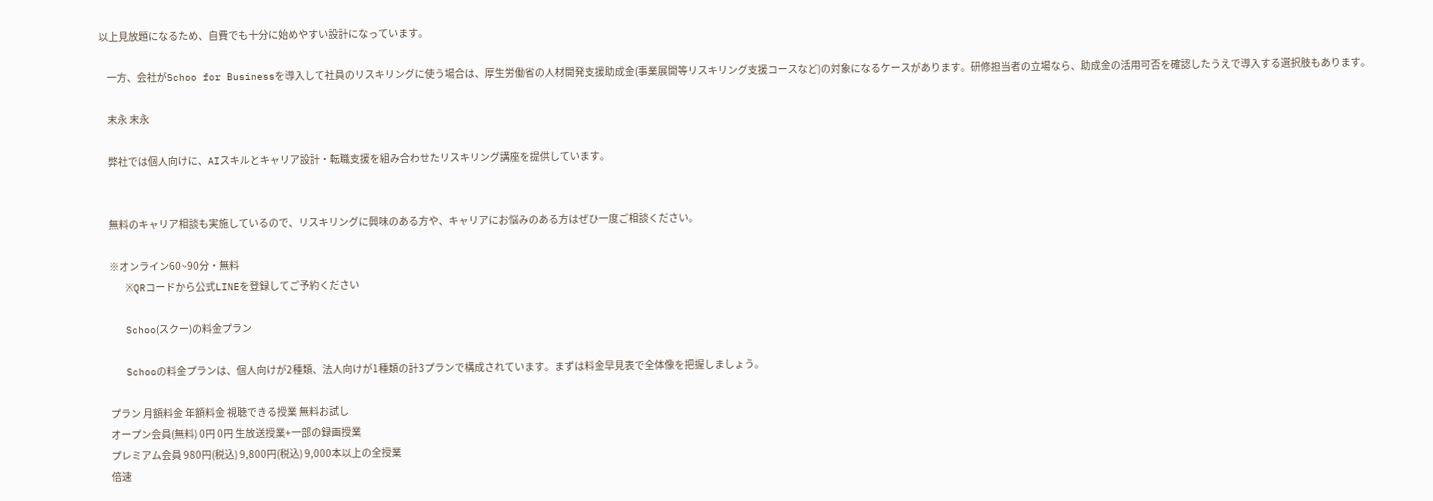以上見放題になるため、自費でも十分に始めやすい設計になっています。

    一方、会社がSchoo for Businessを導入して社員のリスキリングに使う場合は、厚生労働省の人材開発支援助成金(事業展開等リスキリング支援コースなど)の対象になるケースがあります。研修担当者の立場なら、助成金の活用可否を確認したうえで導入する選択肢もあります。

    末永 末永

    弊社では個人向けに、AIスキルとキャリア設計・転職支援を組み合わせたリスキリング講座を提供しています。


    無料のキャリア相談も実施しているので、リスキリングに興味のある方や、キャリアにお悩みのある方はぜひ一度ご相談ください。

    ※オンライン60~90分・無料
    ※QRコードから公式LINEを登録してご予約ください

    Schoo(スクー)の料金プラン

    Schooの料金プランは、個人向けが2種類、法人向けが1種類の計3プランで構成されています。まずは料金早見表で全体像を把握しましょう。

    プラン 月額料金 年額料金 視聴できる授業 無料お試し
    オープン会員(無料) 0円 0円 生放送授業+一部の録画授業
    プレミアム会員 980円(税込) 9,800円(税込) 9,000本以上の全授業
    倍速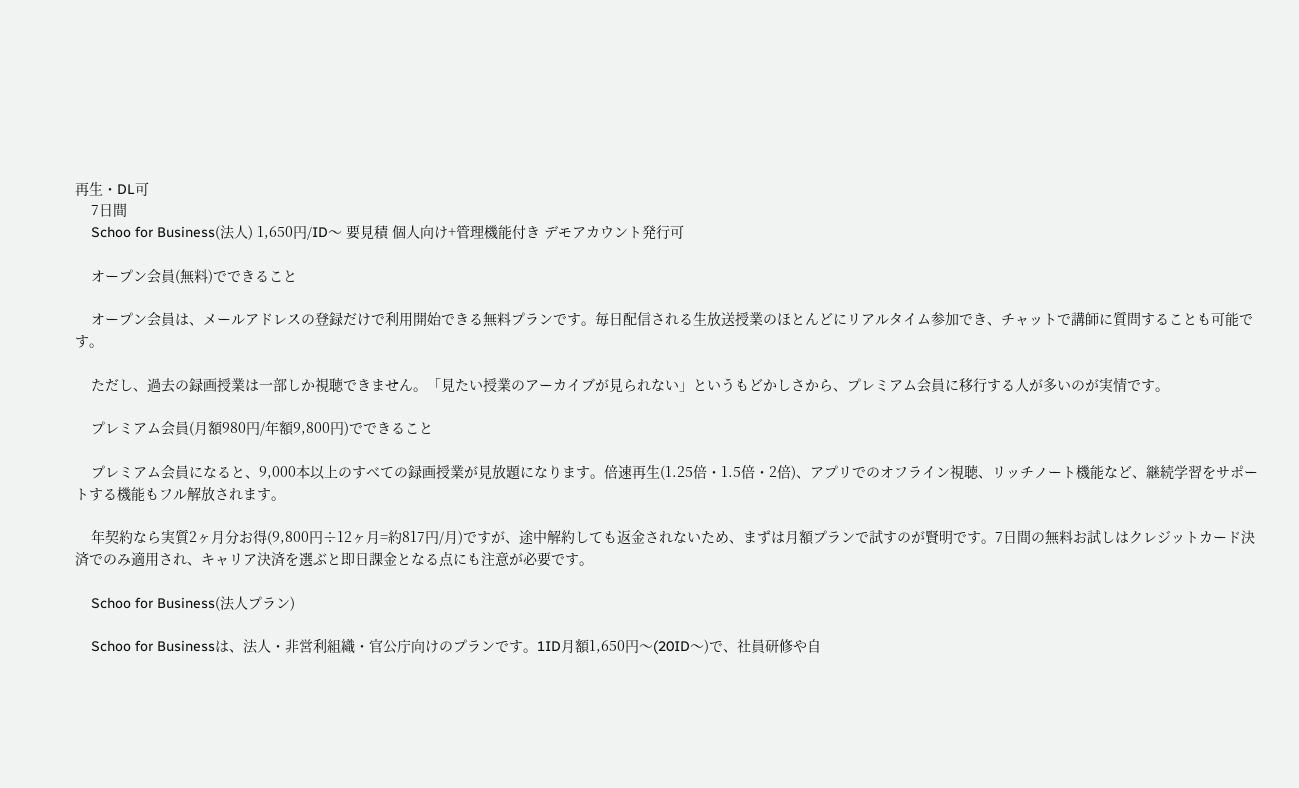再生・DL可
    7日間
    Schoo for Business(法人) 1,650円/ID〜 要見積 個人向け+管理機能付き デモアカウント発行可

    オープン会員(無料)でできること

    オープン会員は、メールアドレスの登録だけで利用開始できる無料プランです。毎日配信される生放送授業のほとんどにリアルタイム参加でき、チャットで講師に質問することも可能です。

    ただし、過去の録画授業は一部しか視聴できません。「見たい授業のアーカイブが見られない」というもどかしさから、プレミアム会員に移行する人が多いのが実情です。

    プレミアム会員(月額980円/年額9,800円)でできること

    プレミアム会員になると、9,000本以上のすべての録画授業が見放題になります。倍速再生(1.25倍・1.5倍・2倍)、アプリでのオフライン視聴、リッチノート機能など、継続学習をサポートする機能もフル解放されます。

    年契約なら実質2ヶ月分お得(9,800円÷12ヶ月=約817円/月)ですが、途中解約しても返金されないため、まずは月額プランで試すのが賢明です。7日間の無料お試しはクレジットカード決済でのみ適用され、キャリア決済を選ぶと即日課金となる点にも注意が必要です。

    Schoo for Business(法人プラン)

    Schoo for Businessは、法人・非営利組織・官公庁向けのプランです。1ID月額1,650円〜(20ID〜)で、社員研修や自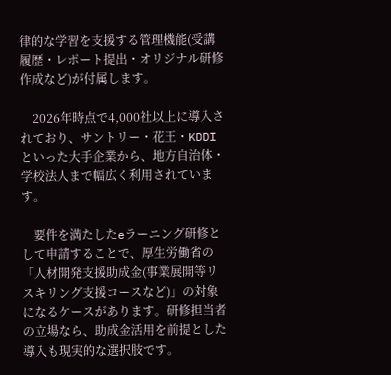律的な学習を支援する管理機能(受講履歴・レポート提出・オリジナル研修作成など)が付属します。

    2026年時点で4,000社以上に導入されており、サントリー・花王・KDDIといった大手企業から、地方自治体・学校法人まで幅広く利用されています。

    要件を満たしたeラーニング研修として申請することで、厚生労働省の「人材開発支援助成金(事業展開等リスキリング支援コースなど)」の対象になるケースがあります。研修担当者の立場なら、助成金活用を前提とした導入も現実的な選択肢です。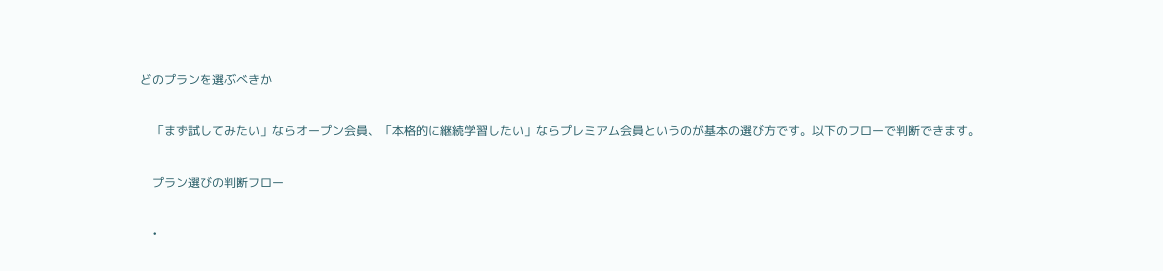どのプランを選ぶべきか

    「まず試してみたい」ならオープン会員、「本格的に継続学習したい」ならプレミアム会員というのが基本の選び方です。以下のフローで判断できます。

    プラン選びの判断フロー

    •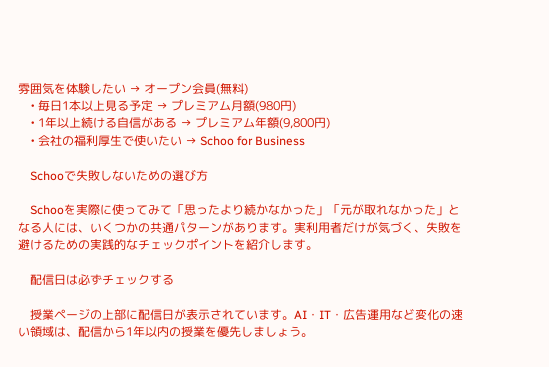雰囲気を体験したい → オープン会員(無料)
    • 毎日1本以上見る予定 → プレミアム月額(980円)
    • 1年以上続ける自信がある → プレミアム年額(9,800円)
    • 会社の福利厚生で使いたい → Schoo for Business

    Schooで失敗しないための選び方

    Schooを実際に使ってみて「思ったより続かなかった」「元が取れなかった」となる人には、いくつかの共通パターンがあります。実利用者だけが気づく、失敗を避けるための実践的なチェックポイントを紹介します。

    配信日は必ずチェックする

    授業ページの上部に配信日が表示されています。AI・IT・広告運用など変化の速い領域は、配信から1年以内の授業を優先しましょう。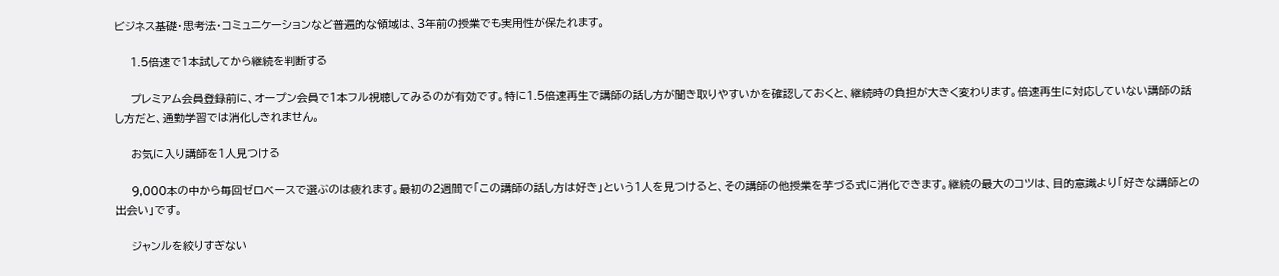ビジネス基礎・思考法・コミュニケーションなど普遍的な領域は、3年前の授業でも実用性が保たれます。

    1.5倍速で1本試してから継続を判断する

    プレミアム会員登録前に、オープン会員で1本フル視聴してみるのが有効です。特に1.5倍速再生で講師の話し方が聞き取りやすいかを確認しておくと、継続時の負担が大きく変わります。倍速再生に対応していない講師の話し方だと、通勤学習では消化しきれません。

    お気に入り講師を1人見つける

    9,000本の中から毎回ゼロベースで選ぶのは疲れます。最初の2週間で「この講師の話し方は好き」という1人を見つけると、その講師の他授業を芋づる式に消化できます。継続の最大のコツは、目的意識より「好きな講師との出会い」です。

    ジャンルを絞りすぎない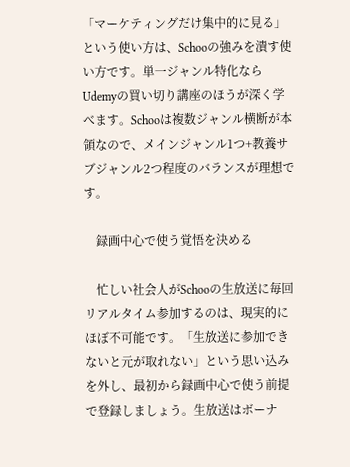「マーケティングだけ集中的に見る」という使い方は、Schooの強みを潰す使い方です。単一ジャンル特化ならUdemyの買い切り講座のほうが深く学べます。Schooは複数ジャンル横断が本領なので、メインジャンル1つ+教養サブジャンル2つ程度のバランスが理想です。

    録画中心で使う覚悟を決める

    忙しい社会人がSchooの生放送に毎回リアルタイム参加するのは、現実的にほぼ不可能です。「生放送に参加できないと元が取れない」という思い込みを外し、最初から録画中心で使う前提で登録しましょう。生放送はボーナ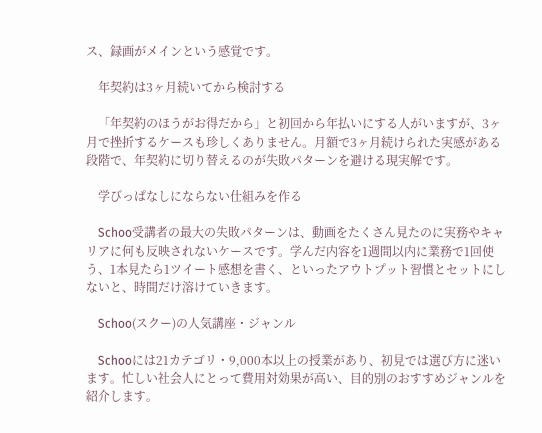ス、録画がメインという感覚です。

    年契約は3ヶ月続いてから検討する

    「年契約のほうがお得だから」と初回から年払いにする人がいますが、3ヶ月で挫折するケースも珍しくありません。月額で3ヶ月続けられた実感がある段階で、年契約に切り替えるのが失敗パターンを避ける現実解です。

    学びっぱなしにならない仕組みを作る

    Schoo受講者の最大の失敗パターンは、動画をたくさん見たのに実務やキャリアに何も反映されないケースです。学んだ内容を1週間以内に業務で1回使う、1本見たら1ツイート感想を書く、といったアウトプット習慣とセットにしないと、時間だけ溶けていきます。

    Schoo(スクー)の人気講座・ジャンル

    Schooには21カテゴリ・9,000本以上の授業があり、初見では選び方に迷います。忙しい社会人にとって費用対効果が高い、目的別のおすすめジャンルを紹介します。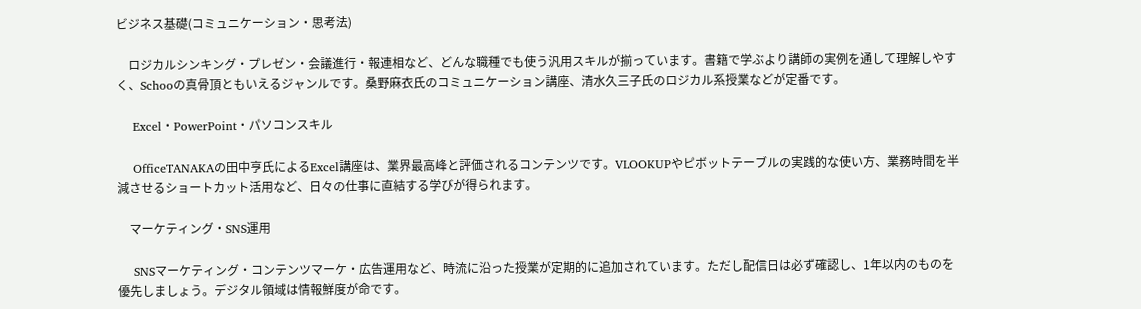ビジネス基礎(コミュニケーション・思考法)

    ロジカルシンキング・プレゼン・会議進行・報連相など、どんな職種でも使う汎用スキルが揃っています。書籍で学ぶより講師の実例を通して理解しやすく、Schooの真骨頂ともいえるジャンルです。桑野麻衣氏のコミュニケーション講座、清水久三子氏のロジカル系授業などが定番です。

    Excel・PowerPoint・パソコンスキル

    OfficeTANAKAの田中亨氏によるExcel講座は、業界最高峰と評価されるコンテンツです。VLOOKUPやピボットテーブルの実践的な使い方、業務時間を半減させるショートカット活用など、日々の仕事に直結する学びが得られます。

    マーケティング・SNS運用

    SNSマーケティング・コンテンツマーケ・広告運用など、時流に沿った授業が定期的に追加されています。ただし配信日は必ず確認し、1年以内のものを優先しましょう。デジタル領域は情報鮮度が命です。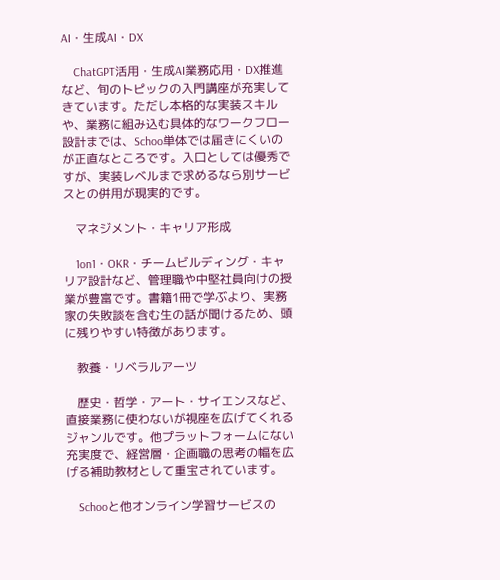AI・生成AI・DX

    ChatGPT活用・生成AI業務応用・DX推進など、旬のトピックの入門講座が充実してきています。ただし本格的な実装スキルや、業務に組み込む具体的なワークフロー設計までは、Schoo単体では届きにくいのが正直なところです。入口としては優秀ですが、実装レベルまで求めるなら別サービスとの併用が現実的です。

    マネジメント・キャリア形成

    1on1・OKR・チームビルディング・キャリア設計など、管理職や中堅社員向けの授業が豊富です。書籍1冊で学ぶより、実務家の失敗談を含む生の話が聞けるため、頭に残りやすい特徴があります。

    教養・リベラルアーツ

    歴史・哲学・アート・サイエンスなど、直接業務に使わないが視座を広げてくれるジャンルです。他プラットフォームにない充実度で、経営層・企画職の思考の幅を広げる補助教材として重宝されています。

    Schooと他オンライン学習サービスの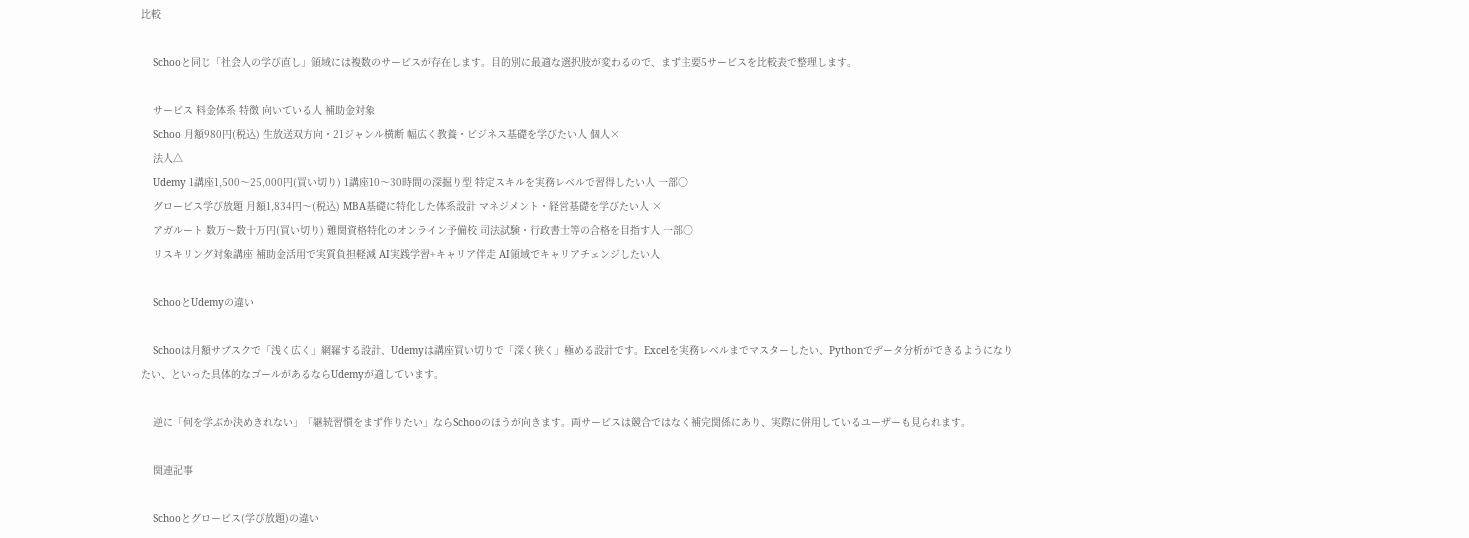比較

    Schooと同じ「社会人の学び直し」領域には複数のサービスが存在します。目的別に最適な選択肢が変わるので、まず主要5サービスを比較表で整理します。

    サービス 料金体系 特徴 向いている人 補助金対象
    Schoo 月額980円(税込) 生放送双方向・21ジャンル横断 幅広く教養・ビジネス基礎を学びたい人 個人×
    法人△
    Udemy 1講座1,500〜25,000円(買い切り) 1講座10〜30時間の深掘り型 特定スキルを実務レベルで習得したい人 一部○
    グロービス学び放題 月額1,834円〜(税込) MBA基礎に特化した体系設計 マネジメント・経営基礎を学びたい人 ×
    アガルート 数万〜数十万円(買い切り) 難関資格特化のオンライン予備校 司法試験・行政書士等の合格を目指す人 一部○
    リスキリング対象講座 補助金活用で実質負担軽減 AI実践学習+キャリア伴走 AI領域でキャリアチェンジしたい人

    SchooとUdemyの違い

    Schooは月額サブスクで「浅く広く」網羅する設計、Udemyは講座買い切りで「深く狭く」極める設計です。Excelを実務レベルまでマスターしたい、Pythonでデータ分析ができるようになりたい、といった具体的なゴールがあるならUdemyが適しています。

    逆に「何を学ぶか決めきれない」「継続習慣をまず作りたい」ならSchooのほうが向きます。両サービスは競合ではなく補完関係にあり、実際に併用しているユーザーも見られます。

    関連記事

    Schooとグロービス(学び放題)の違い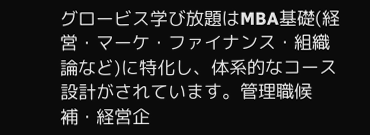グロービス学び放題はMBA基礎(経営・マーケ・ファイナンス・組織論など)に特化し、体系的なコース設計がされています。管理職候補・経営企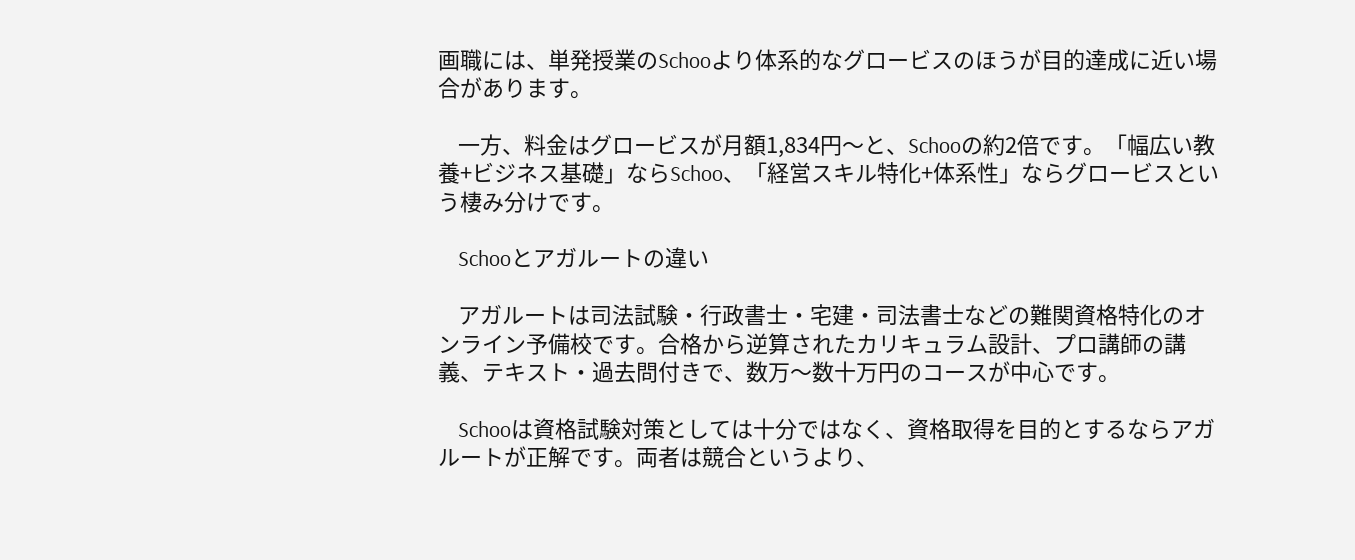画職には、単発授業のSchooより体系的なグロービスのほうが目的達成に近い場合があります。

    一方、料金はグロービスが月額1,834円〜と、Schooの約2倍です。「幅広い教養+ビジネス基礎」ならSchoo、「経営スキル特化+体系性」ならグロービスという棲み分けです。

    Schooとアガルートの違い

    アガルートは司法試験・行政書士・宅建・司法書士などの難関資格特化のオンライン予備校です。合格から逆算されたカリキュラム設計、プロ講師の講義、テキスト・過去問付きで、数万〜数十万円のコースが中心です。

    Schooは資格試験対策としては十分ではなく、資格取得を目的とするならアガルートが正解です。両者は競合というより、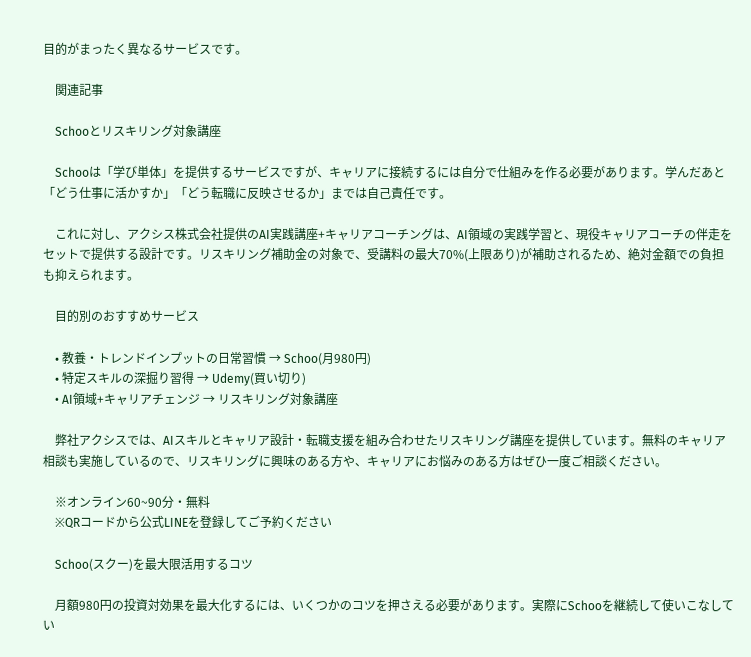目的がまったく異なるサービスです。

    関連記事

    Schooとリスキリング対象講座

    Schooは「学び単体」を提供するサービスですが、キャリアに接続するには自分で仕組みを作る必要があります。学んだあと「どう仕事に活かすか」「どう転職に反映させるか」までは自己責任です。

    これに対し、アクシス株式会社提供のAI実践講座+キャリアコーチングは、AI領域の実践学習と、現役キャリアコーチの伴走をセットで提供する設計です。リスキリング補助金の対象で、受講料の最大70%(上限あり)が補助されるため、絶対金額での負担も抑えられます。

    目的別のおすすめサービス

    • 教養・トレンドインプットの日常習慣 → Schoo(月980円)
    • 特定スキルの深掘り習得 → Udemy(買い切り)
    • AI領域+キャリアチェンジ → リスキリング対象講座

    弊社アクシスでは、AIスキルとキャリア設計・転職支援を組み合わせたリスキリング講座を提供しています。無料のキャリア相談も実施しているので、リスキリングに興味のある方や、キャリアにお悩みのある方はぜひ一度ご相談ください。

    ※オンライン60~90分・無料
    ※QRコードから公式LINEを登録してご予約ください

    Schoo(スクー)を最大限活用するコツ

    月額980円の投資対効果を最大化するには、いくつかのコツを押さえる必要があります。実際にSchooを継続して使いこなしてい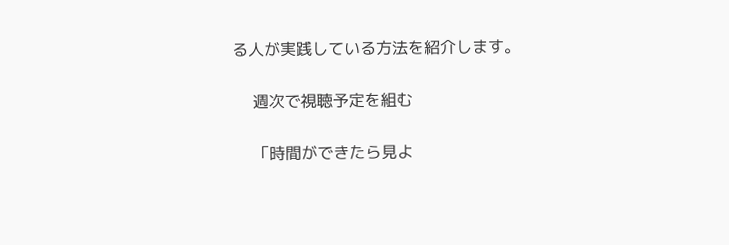る人が実践している方法を紹介します。

    週次で視聴予定を組む

    「時間ができたら見よ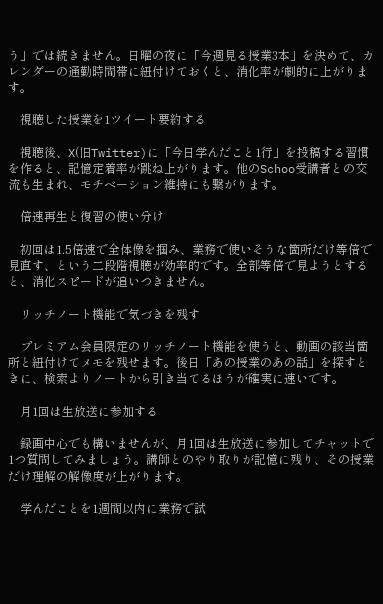う」では続きません。日曜の夜に「今週見る授業3本」を決めて、カレンダーの通勤時間帯に紐付けておくと、消化率が劇的に上がります。

    視聴した授業を1ツイート要約する

    視聴後、X(旧Twitter)に「今日学んだこと1行」を投稿する習慣を作ると、記憶定着率が跳ね上がります。他のSchoo受講者との交流も生まれ、モチベーション維持にも繋がります。

    倍速再生と復習の使い分け

    初回は1.5倍速で全体像を掴み、業務で使いそうな箇所だけ等倍で見直す、という二段階視聴が効率的です。全部等倍で見ようとすると、消化スピードが追いつきません。

    リッチノート機能で気づきを残す

    プレミアム会員限定のリッチノート機能を使うと、動画の該当箇所と紐付けてメモを残せます。後日「あの授業のあの話」を探すときに、検索よりノートから引き当てるほうが確実に速いです。

    月1回は生放送に参加する

    録画中心でも構いませんが、月1回は生放送に参加してチャットで1つ質問してみましょう。講師とのやり取りが記憶に残り、その授業だけ理解の解像度が上がります。

    学んだことを1週間以内に業務で試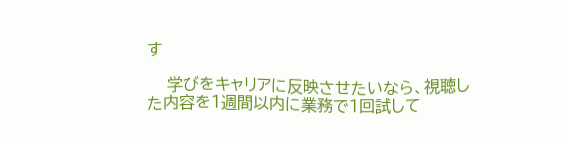す

    学びをキャリアに反映させたいなら、視聴した内容を1週間以内に業務で1回試して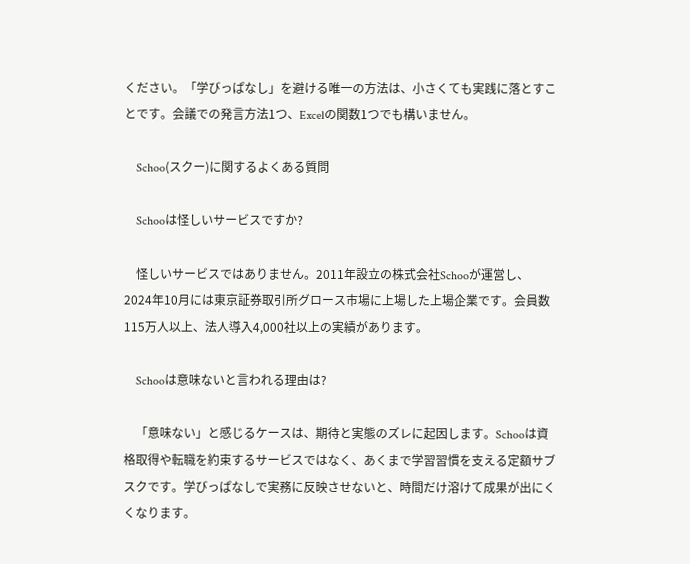ください。「学びっぱなし」を避ける唯一の方法は、小さくても実践に落とすことです。会議での発言方法1つ、Excelの関数1つでも構いません。

    Schoo(スクー)に関するよくある質問

    Schooは怪しいサービスですか?

    怪しいサービスではありません。2011年設立の株式会社Schooが運営し、2024年10月には東京証券取引所グロース市場に上場した上場企業です。会員数115万人以上、法人導入4,000社以上の実績があります。

    Schooは意味ないと言われる理由は?

    「意味ない」と感じるケースは、期待と実態のズレに起因します。Schooは資格取得や転職を約束するサービスではなく、あくまで学習習慣を支える定額サブスクです。学びっぱなしで実務に反映させないと、時間だけ溶けて成果が出にくくなります。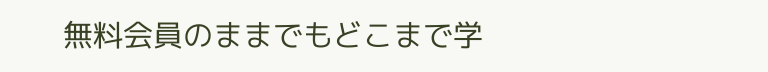無料会員のままでもどこまで学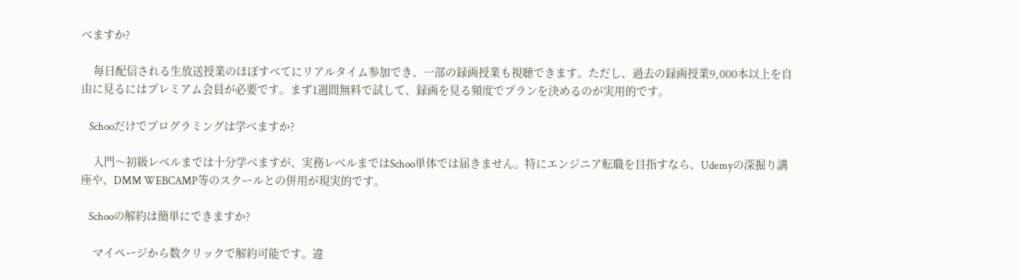べますか?

    毎日配信される生放送授業のほぼすべてにリアルタイム参加でき、一部の録画授業も視聴できます。ただし、過去の録画授業9,000本以上を自由に見るにはプレミアム会員が必要です。まず1週間無料で試して、録画を見る頻度でプランを決めるのが実用的です。

    Schooだけでプログラミングは学べますか?

    入門〜初級レベルまでは十分学べますが、実務レベルまではSchoo単体では届きません。特にエンジニア転職を目指すなら、Udemyの深掘り講座や、DMM WEBCAMP等のスクールとの併用が現実的です。

    Schooの解約は簡単にできますか?

    マイページから数クリックで解約可能です。違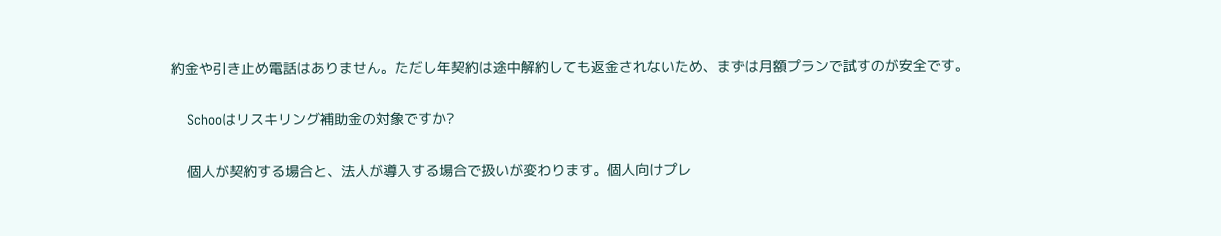約金や引き止め電話はありません。ただし年契約は途中解約しても返金されないため、まずは月額プランで試すのが安全です。

    Schooはリスキリング補助金の対象ですか?

    個人が契約する場合と、法人が導入する場合で扱いが変わります。個人向けプレ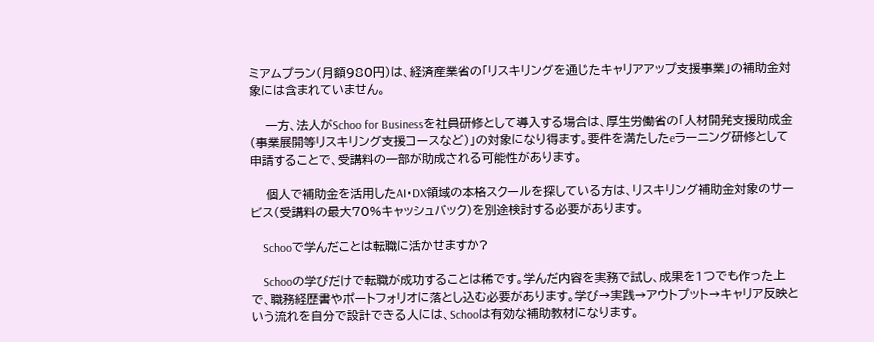ミアムプラン(月額980円)は、経済産業省の「リスキリングを通じたキャリアアップ支援事業」の補助金対象には含まれていません。

    一方、法人がSchoo for Businessを社員研修として導入する場合は、厚生労働省の「人材開発支援助成金(事業展開等リスキリング支援コースなど)」の対象になり得ます。要件を満たしたeラーニング研修として申請することで、受講料の一部が助成される可能性があります。

    個人で補助金を活用したAI・DX領域の本格スクールを探している方は、リスキリング補助金対象のサービス(受講料の最大70%キャッシュバック)を別途検討する必要があります。

    Schooで学んだことは転職に活かせますか?

    Schooの学びだけで転職が成功することは稀です。学んだ内容を実務で試し、成果を1つでも作った上で、職務経歴書やポートフォリオに落とし込む必要があります。学び→実践→アウトプット→キャリア反映という流れを自分で設計できる人には、Schooは有効な補助教材になります。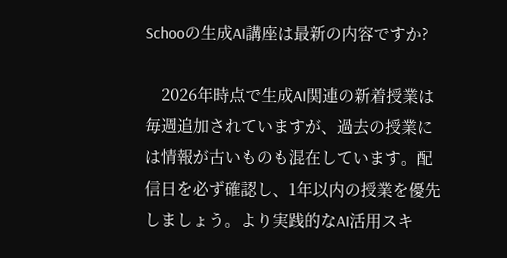Schooの生成AI講座は最新の内容ですか?

    2026年時点で生成AI関連の新着授業は毎週追加されていますが、過去の授業には情報が古いものも混在しています。配信日を必ず確認し、1年以内の授業を優先しましょう。より実践的なAI活用スキ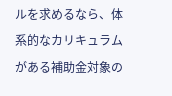ルを求めるなら、体系的なカリキュラムがある補助金対象の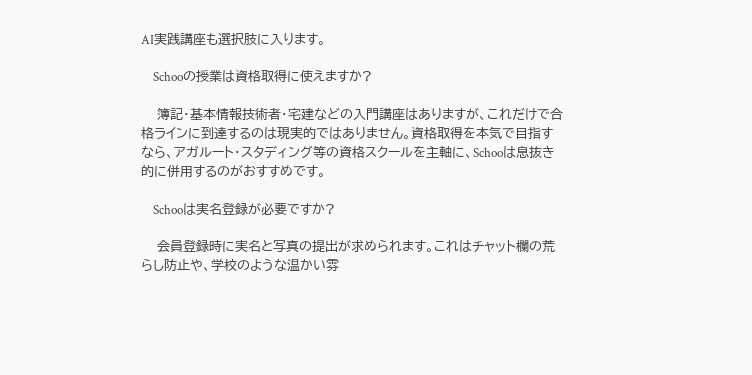AI実践講座も選択肢に入ります。

    Schooの授業は資格取得に使えますか?

    簿記・基本情報技術者・宅建などの入門講座はありますが、これだけで合格ラインに到達するのは現実的ではありません。資格取得を本気で目指すなら、アガルート・スタディング等の資格スクールを主軸に、Schooは息抜き的に併用するのがおすすめです。

    Schooは実名登録が必要ですか?

    会員登録時に実名と写真の提出が求められます。これはチャット欄の荒らし防止や、学校のような温かい雰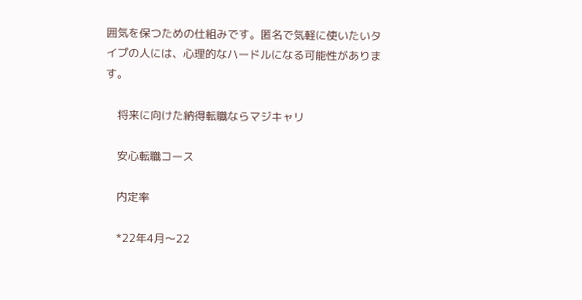囲気を保つための仕組みです。匿名で気軽に使いたいタイプの人には、心理的なハードルになる可能性があります。

    将来に向けた納得転職ならマジキャリ

    安心転職コース

    内定率

    *22年4月〜22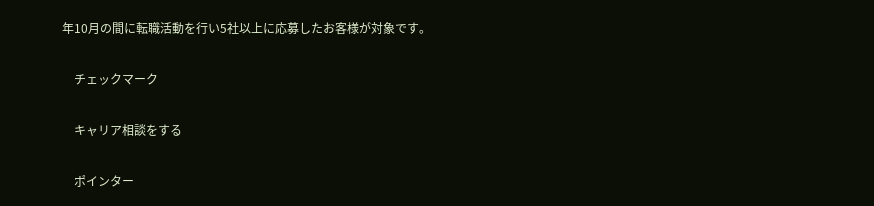年10月の間に転職活動を行い5社以上に応募したお客様が対象です。

    チェックマーク

    キャリア相談をする

    ポインター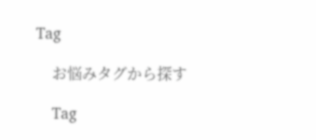Tag

    お悩みタグから探す

    Tag